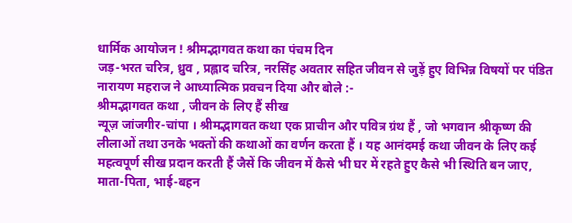धार्मिक आयोजन ! श्रीमद्भागवत कथा का पंचम दिन
जड़-भरत चरित्र, ध्रुव , प्रह्लाद चरित्र, नरसिंह अवतार सहित जीवन से जुड़ें हुए विभिन्न विषयों पर पंडित नारायण महराज ने आध्यात्मिक प्रवचन दिया और बोले :-
श्रीमद्भागवत कथा , जीवन के लिए हैं सीख
न्यूज़ जांजगीर-चांपा । श्रीमद्भागवत कथा एक प्राचीन और पवित्र ग्रंथ हैं , जो भगवान श्रीकृष्ण की लीलाओं तथा उनके भक्तों की कथाओं का वर्णन करता हैं । यह आनंदमई कथा जीवन के लिए कई महत्वपूर्ण सीख प्रदान करती हैं जैसें कि जीवन में कैसे भी घर में रहते हुए कैसे भी स्थिति बन जाए, माता-पिता, भाई-बहन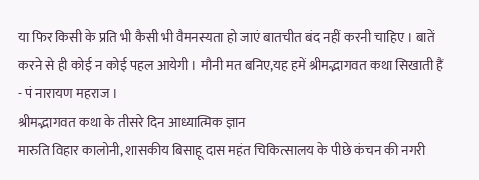या फिर किसी के प्रति भी कैसी भी वैमनस्यता हो जाएं बातचीत बंद नहीं करनी चाहिए । बातें करने से ही कोई न कोई पहल आयेगी । मौनी मत बनिए,यह हमें श्रीमद्भागवत कथा सिखाती हैं - पं नारायण महराज ।
श्रीमद्भागवत कथा के तीसरे दिन आध्यात्मिक ज्ञान
मारुति विहार कालोनी, शासकीय बिसाहू दास महंत चिकित्सालय के पीछे कंचन की नगरी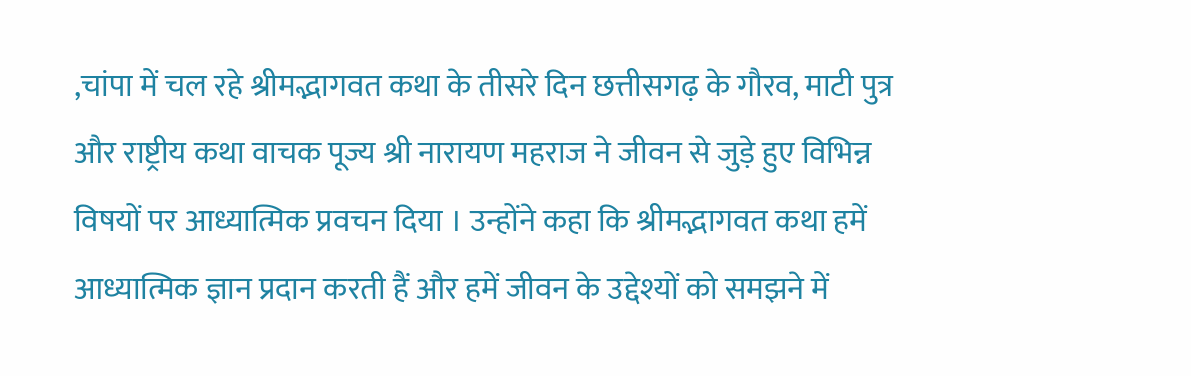,चांपा में चल रहे श्रीमद्भागवत कथा के तीसरे दिन छत्तीसगढ़ के गौरव, माटी पुत्र और राष्ट्रीय कथा वाचक पूज्य श्री नारायण महराज ने जीवन से जुड़े हुए विभिन्न विषयों पर आध्यात्मिक प्रवचन दिया । उन्होंने कहा कि श्रीमद्भागवत कथा हमें आध्यात्मिक ज्ञान प्रदान करती हैं और हमें जीवन के उद्देश्यों को समझने में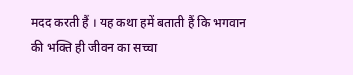मदद करती हैं । यह कथा हमें बताती हैं कि भगवान की भक्ति ही जीवन का सच्चा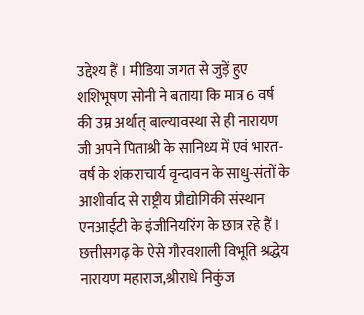उद्देश्य हैं । मीडिया जगत से जुड़ें हुए शशिभूषण सोनी ने बताया कि मात्र 6 वर्ष की उम्र अर्थात् बाल्यावस्था से ही नारायण जी अपने पिताश्री के सानिध्य में एवं भारत-वर्ष के शंकराचार्य वृन्दावन के साधु-संतों के आशीर्वाद से राष्ट्रीय प्रौद्योगिकी संस्थान एनआईटी के इंजीनियरिंग के छात्र रहे हैं । छत्तीसगढ़ के ऐसे गौरवशाली विभूति श्रद्धेय नारायण महाराज,श्रीराधे निकुंज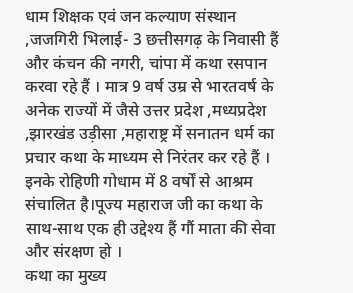धाम शिक्षक एवं जन कल्याण संस्थान ,जजगिरी भिलाई- 3 छत्तीसगढ़ के निवासी हैं और कंचन की नगरी, चांपा में कथा रसपान करवा रहे हैं । मात्र 9 वर्ष उम्र से भारतवर्ष के अनेक राज्यों में जैसे उत्तर प्रदेश ,मध्यप्रदेश ,झारखंड उड़ीसा ,महाराष्ट्र में सनातन धर्म का प्रचार कथा के माध्यम से निरंतर कर रहे हैं । इनके रोहिणी गोधाम में 8 वर्षों से आश्रम संचालित है।पूज्य महाराज जी का कथा के साथ-साथ एक ही उद्देश्य हैं गौं माता की सेवा और संरक्षण हो ।
कथा का मुख्य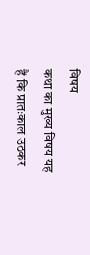विषय
कथा का मुख्य विषय यह हैं कि प्रातःकाल उठकर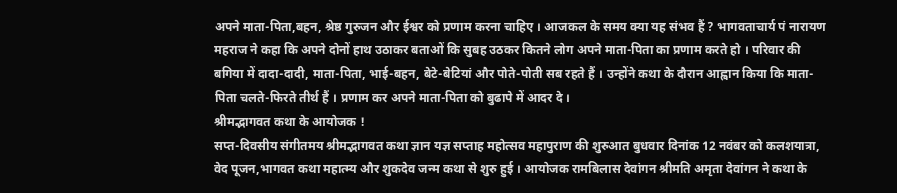अपने माता-पिता,बहन, श्रेष्ठ गुरुजन और ईश्वर को प्रणाम करना चाहिए । आजकल के समय क्या यह संभव हैं ? भागवताचार्य पं नारायण महराज ने कहा कि अपने दोनों हाथ उठाकर बताओं कि सुबह उठकर कितने लोग अपने माता-पिता का प्रणाम करते हो । परिवार की बगिया में दादा-दादी, माता-पिता, भाई-बहन, बेटे-बेटियां और पोते-पोती सब रहते हैं । उन्होंने कथा के दौरान आह्वान किया कि माता-पिता चलते-फिरते तीर्थ हैं । प्रणाम कर अपने माता-पिता को बुढापे में आदर दे ।
श्रीमद्भागवत कथा के आयोजक !
सप्त-दिवसीय संगीतमय श्रीमद्भागवत कथा ज्ञान यज्ञ सप्ताह महोत्सव महापुराण की शुरुआत बुधवार दिनांक 12 नवंबर को कलशयात्रा, वेद पूजन,भागवत कथा महात्म्य और शुकदेव जन्म कथा से शुरु हुई । आयोजक रामबिलास देवांगन श्रीमति अमृता देवांगन ने कथा के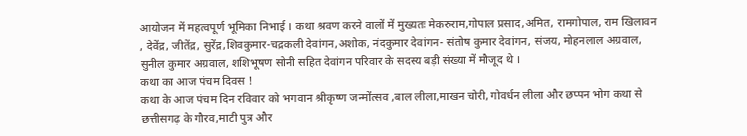आयोजन में महत्वपूर्ण भूमिका निभाई । कथा श्रवण करने वालों में मुख्यतः मेकरुराम,गोपाल प्रसाद,अमित, रामगोपाल, राम खिलावन , देवेंद्र, जीतेंद्र, सुरेंद्र,शिवकुमार-चद्रकली देवांगन,अशोक, नंदकुमार देवांगन- संतोष कुमार देवांगन, संजय, मोहनलाल अग्रवाल, सुनील कुमार अग्रवाल, शशिभूषण सोनी सहित देवांगन परिवार के सदस्य बड़ी संख्या में मौजूद थे ।
कथा का आज पंचम दिवस !
कथा के आज पंचम दिन रविवार को भगवान श्रीकृष्ण जन्मोंत्सव ,बाल लीला,माखन चोरी, गोवर्धन लीला और छप्पन भोग कथा से छत्तीसगढ़ के गौरव,माटी पुत्र और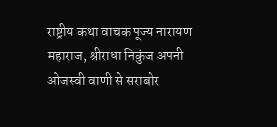राष्ट्रीय कथा वाचक पूज्य नारायण महाराज, श्रीराधा निकुंज अपनी ओजस्वी वाणी से सराबोर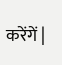करेंगें |